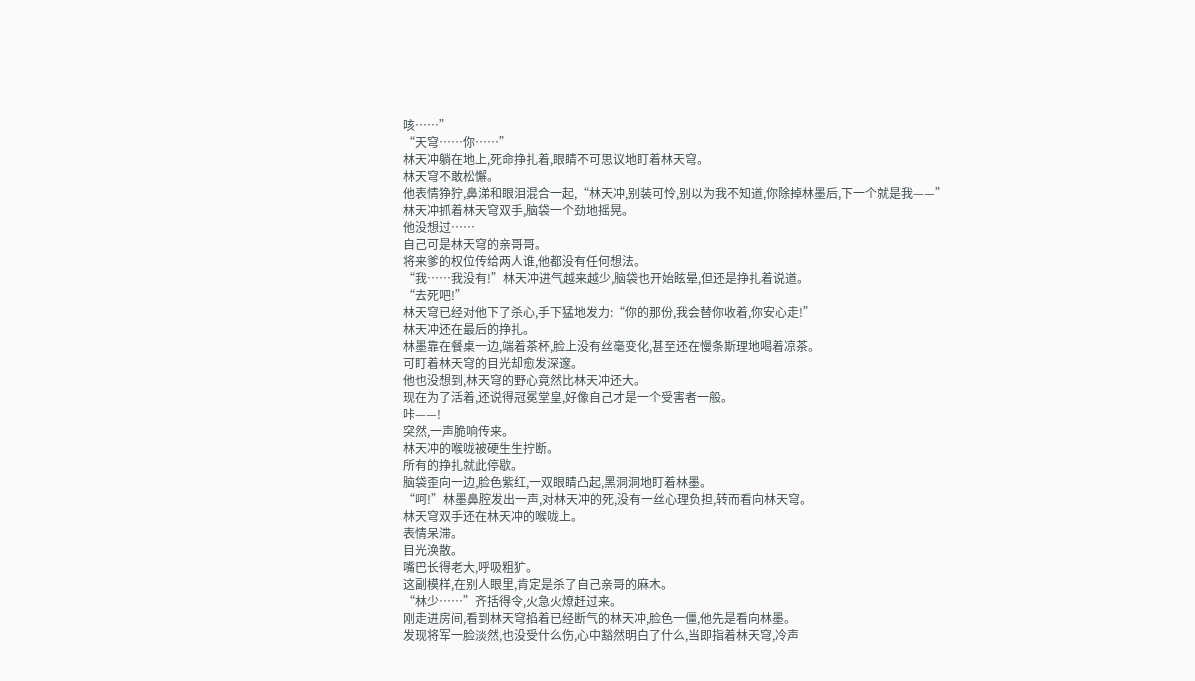咳……”
“天穹……你……”
林天冲躺在地上,死命挣扎着,眼睛不可思议地盯着林天穹。
林天穹不敢松懈。
他表情狰狞,鼻涕和眼泪混合一起,“林天冲,别装可怜,别以为我不知道,你除掉林墨后,下一个就是我——”
林天冲抓着林天穹双手,脑袋一个劲地摇晃。
他没想过……
自己可是林天穹的亲哥哥。
将来爹的权位传给两人谁,他都没有任何想法。
“我……我没有!”林天冲进气越来越少,脑袋也开始眩晕,但还是挣扎着说道。
“去死吧!”
林天穹已经对他下了杀心,手下猛地发力:“你的那份,我会替你收着,你安心走!”
林天冲还在最后的挣扎。
林墨靠在餐桌一边,端着茶杯,脸上没有丝毫变化,甚至还在慢条斯理地喝着凉茶。
可盯着林天穹的目光却愈发深邃。
他也没想到,林天穹的野心竟然比林天冲还大。
现在为了活着,还说得冠冕堂皇,好像自己才是一个受害者一般。
咔——!
突然,一声脆响传来。
林天冲的喉咙被硬生生拧断。
所有的挣扎就此停歇。
脑袋歪向一边,脸色紫红,一双眼睛凸起,黑洞洞地盯着林墨。
“呵!”林墨鼻腔发出一声,对林天冲的死,没有一丝心理负担,转而看向林天穹。
林天穹双手还在林天冲的喉咙上。
表情呆滞。
目光涣散。
嘴巴长得老大,呼吸粗犷。
这副模样,在别人眼里,肯定是杀了自己亲哥的麻木。
“林少……”齐括得令,火急火燎赶过来。
刚走进房间,看到林天穹掐着已经断气的林天冲,脸色一僵,他先是看向林墨。
发现将军一脸淡然,也没受什么伤,心中豁然明白了什么,当即指着林天穹,冷声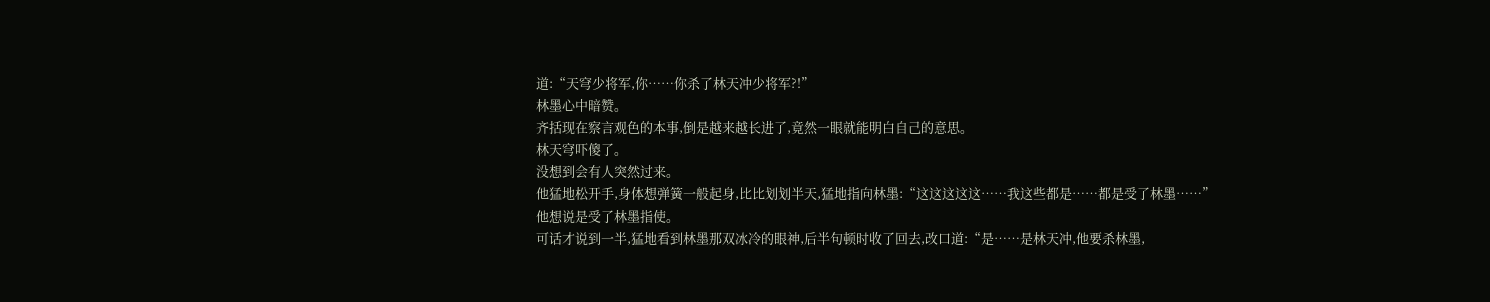道:“天穹少将军,你……你杀了林天冲少将军?!”
林墨心中暗赞。
齐括现在察言观色的本事,倒是越来越长进了,竟然一眼就能明白自己的意思。
林天穹吓傻了。
没想到会有人突然过来。
他猛地松开手,身体想弹簧一般起身,比比划划半天,猛地指向林墨:“这这这这这……我这些都是……都是受了林墨……”
他想说是受了林墨指使。
可话才说到一半,猛地看到林墨那双冰冷的眼神,后半句顿时收了回去,改口道:“是……是林天冲,他要杀林墨,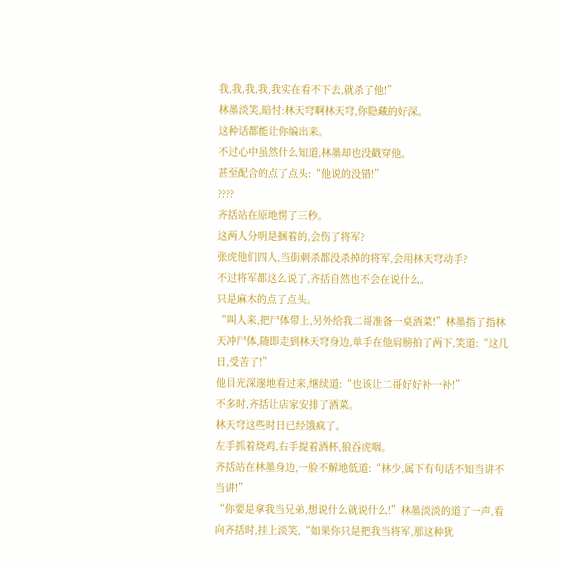我,我,我,我,我实在看不下去,就杀了他!”
林墨淡笑,暗忖:林天穹啊林天穹,你隐藏的好深。
这种话都能让你编出来。
不过心中虽然什么知道,林墨却也没戳穿他。
甚至配合的点了点头:“他说的没错!”
????
齐括站在原地愣了三秒。
这两人分明是捆着的,会伤了将军?
张虎他们四人,当街刺杀都没杀掉的将军,会用林天穹动手?
不过将军都这么说了,齐括自然也不会在说什么。
只是麻木的点了点头。
“叫人来,把尸体带上,另外给我二哥准备一桌酒菜!”林墨指了指林天冲尸体,随即走到林天穹身边,单手在他肩膀拍了两下,笑道:“这几日,受苦了!”
他目光深邃地看过来,继续道:“也该让二哥好好补一补!”
不多时,齐括让店家安排了酒菜。
林天穹这些时日已经饿疯了。
左手抓着烧鸡,右手提着酒杯,狼吞虎咽。
齐括站在林墨身边,一脸不解地低道:“林少,属下有句话不知当讲不当讲!”
“你要是拿我当兄弟,想说什么就说什么!”林墨淡淡的道了一声,看向齐括时,挂上淡笑,“如果你只是把我当将军,那这种犹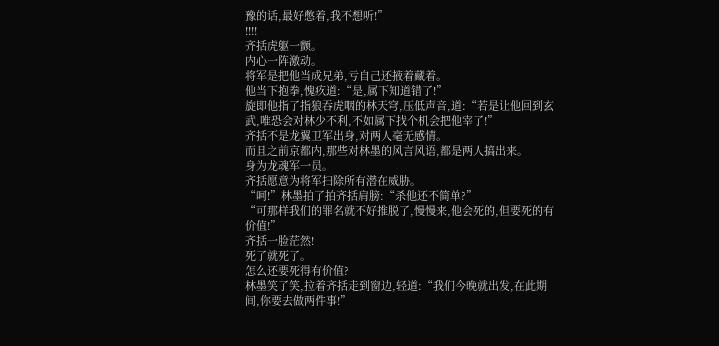豫的话,最好憋着,我不想听!”
!!!!
齐括虎躯一颤。
内心一阵激动。
将军是把他当成兄弟,亏自己还掖着藏着。
他当下抱拳,愧疚道:“是,属下知道错了!”
旋即他指了指狼吞虎咽的林天穹,压低声音,道:“若是让他回到玄武,唯恐会对林少不利,不如属下找个机会把他宰了!”
齐括不是龙翼卫军出身,对两人毫无感情。
而且之前京都内,那些对林墨的风言风语,都是两人搞出来。
身为龙魂军一员。
齐括愿意为将军扫除所有潜在威胁。
“呵!”林墨拍了拍齐括肩膀:“杀他还不简单?”
“可那样我们的罪名就不好推脱了,慢慢来,他会死的,但要死的有价值!”
齐括一脸茫然!
死了就死了。
怎么还要死得有价值?
林墨笑了笑,拉着齐括走到窗边,轻道:“我们今晚就出发,在此期间,你要去做两件事!”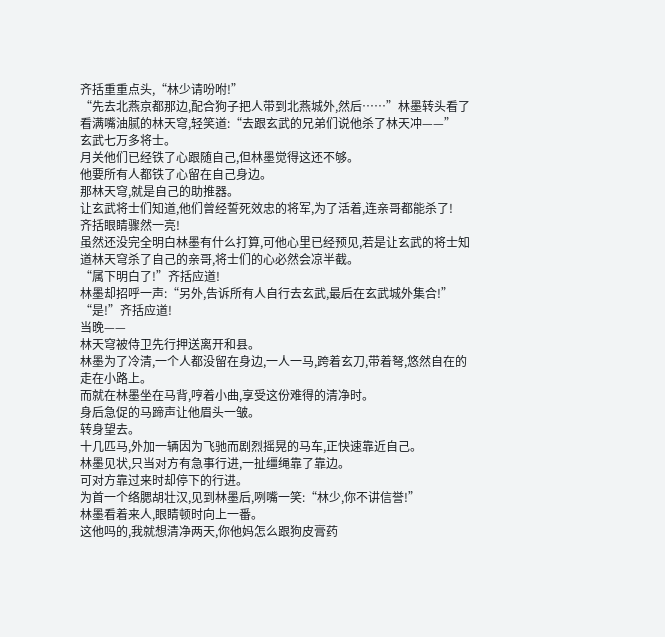齐括重重点头,“林少请吩咐!”
“先去北燕京都那边,配合狗子把人带到北燕城外,然后……”林墨转头看了看满嘴油腻的林天穹,轻笑道:“去跟玄武的兄弟们说他杀了林天冲——”
玄武七万多将士。
月关他们已经铁了心跟随自己,但林墨觉得这还不够。
他要所有人都铁了心留在自己身边。
那林天穹,就是自己的助推器。
让玄武将士们知道,他们曾经誓死效忠的将军,为了活着,连亲哥都能杀了!
齐括眼睛骤然一亮!
虽然还没完全明白林墨有什么打算,可他心里已经预见,若是让玄武的将士知道林天穹杀了自己的亲哥,将士们的心必然会凉半截。
“属下明白了!”齐括应道!
林墨却招呼一声:“另外,告诉所有人自行去玄武,最后在玄武城外集合!”
“是!”齐括应道!
当晚——
林天穹被侍卫先行押送离开和县。
林墨为了冷清,一个人都没留在身边,一人一马,跨着玄刀,带着弩,悠然自在的走在小路上。
而就在林墨坐在马背,哼着小曲,享受这份难得的清净时。
身后急促的马蹄声让他眉头一皱。
转身望去。
十几匹马,外加一辆因为飞驰而剧烈摇晃的马车,正快速靠近自己。
林墨见状,只当对方有急事行进,一扯缰绳靠了靠边。
可对方靠过来时却停下的行进。
为首一个络腮胡壮汉,见到林墨后,咧嘴一笑:“林少,你不讲信誉!”
林墨看着来人,眼睛顿时向上一番。
这他吗的,我就想清净两天,你他妈怎么跟狗皮膏药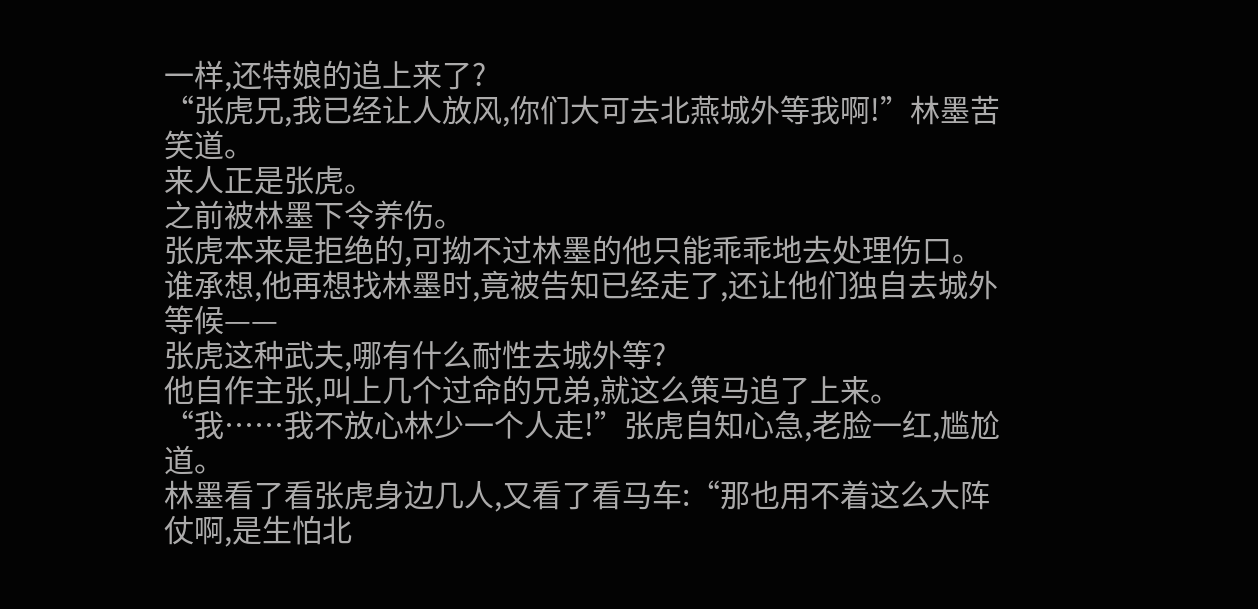一样,还特娘的追上来了?
“张虎兄,我已经让人放风,你们大可去北燕城外等我啊!”林墨苦笑道。
来人正是张虎。
之前被林墨下令养伤。
张虎本来是拒绝的,可拗不过林墨的他只能乖乖地去处理伤口。
谁承想,他再想找林墨时,竟被告知已经走了,还让他们独自去城外等候——
张虎这种武夫,哪有什么耐性去城外等?
他自作主张,叫上几个过命的兄弟,就这么策马追了上来。
“我……我不放心林少一个人走!”张虎自知心急,老脸一红,尴尬道。
林墨看了看张虎身边几人,又看了看马车:“那也用不着这么大阵仗啊,是生怕北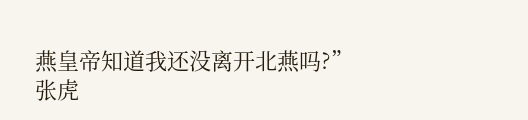燕皇帝知道我还没离开北燕吗?”
张虎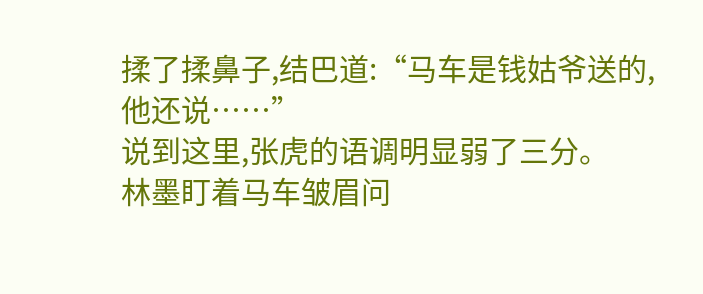揉了揉鼻子,结巴道:“马车是钱姑爷送的,他还说……”
说到这里,张虎的语调明显弱了三分。
林墨盯着马车皱眉问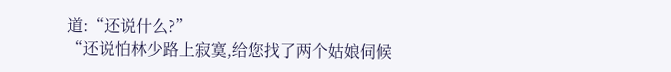道:“还说什么?”
“还说怕林少路上寂寞,给您找了两个姑娘伺候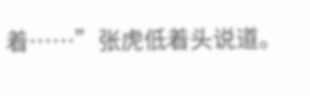着……”张虎低着头说道。